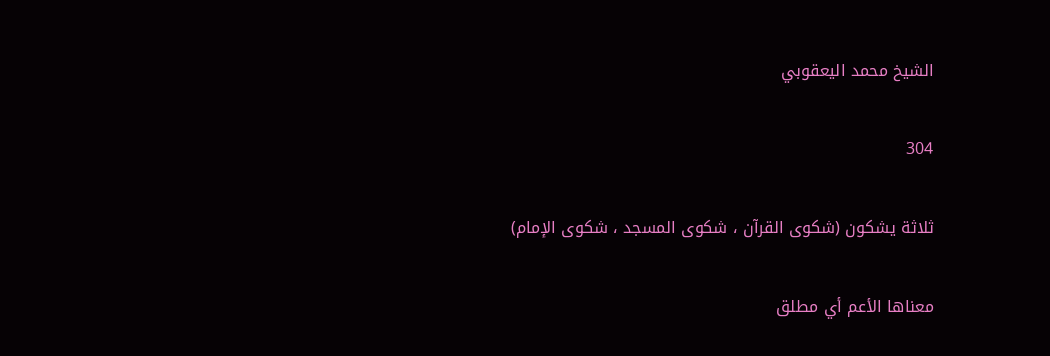الشيخ محمد اليعقوبي

304

ثلاثة يشكون (شكوى القرآن ، شكوى المسجد ، شكوى الإمام)

معناها الأعم أي مطلق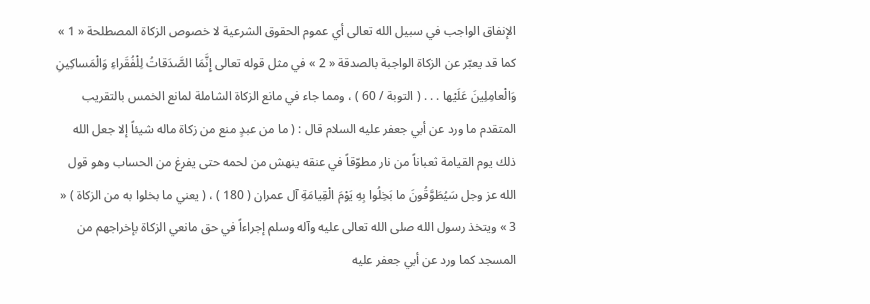الإنفاق الواجب في سبيل الله تعالى أي عموم الحقوق الشرعية لا خصوص الزكاة المصطلحة « 1 » كما قد يعبّر عن الزكاة الواجبة بالصدقة « 2 » في مثل قوله تعالى إِنَّمَا الصَّدَقاتُ لِلْفُقَراءِ وَالْمَساكِينِ وَالْعامِلِينَ عَلَيْها . . . ( التوبة / 60 ) ، ومما جاء في مانع الزكاة الشاملة لمانع الخمس بالتقريب المتقدم ما ورد عن أبي جعفر عليه السلام قال : ( ما من عبدٍ منع من زكاة ماله شيئاً إلا جعل الله ذلك يوم القيامة ثعباناً من نار مطوّقاً في عنقه ينهش من لحمه حتى يفرغ من الحساب وهو قول الله عز وجل سَيُطَوَّقُونَ ما بَخِلُوا بِهِ يَوْمَ الْقِيامَةِ آل عمران ( 180 ) ، ( يعني ما بخلوا به من الزكاة ) « 3 » ويتخذ رسول الله صلى الله تعالى عليه وآله وسلم إجراءاً في حق مانعي الزكاة بإخراجهم من المسجد كما ورد عن أبي جعفر عليه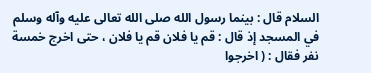السلام قال : بينما رسول الله صلى الله تعالى عليه وآله وسلم في المسجد إذ قال : قم يا فلان قم يا فلان ، حتى اخرج خمسة نفر فقال : ( اخرجوا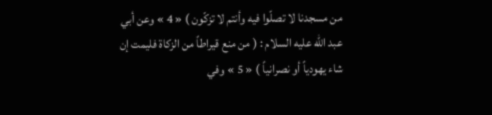من مسجدنا لا تصلّوا فيه وأنتم لا تزكّون ) « 4 » وعن أبي عبد الله عليه السلام : ( من منع قيراطاً من الزكاة فليمت إن شاء يهودياً أو نصرانياً ) « 5 » وفي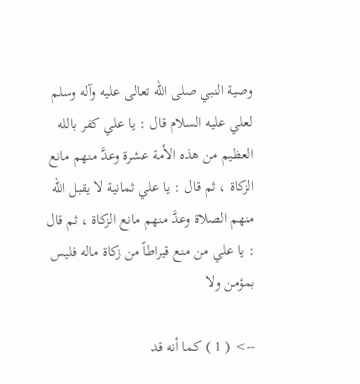وصية النبي صلى الله تعالى عليه وآله وسلم لعلي عليه السلام قال : يا علي كفر بالله العظيم من هذه الأمة عشرة وعدَّ منهم مانع الزكاة ، ثم قال : يا علي ثمانية لا يقبل الله منهم الصلاة وعدَّ منهم مانع الزكاة ، ثم قال : يا علي من منع قيراطاً من زكاة ماله فليس بمؤمن ولا

--> ( 1 ) كما أنه قد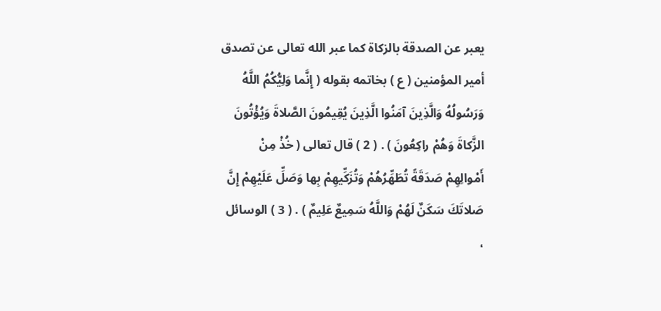يعبر عن الصدقة بالزكاة كما عبر الله تعالى عن تصدق أمير المؤمنين ( ع ) بخاتمه بقوله ( إِنَّما وَلِيُّكُمُ اللَّهُ وَرَسُولُهُ وَالَّذِينَ آمَنُوا الَّذِينَ يُقِيمُونَ الصَّلاةَ وَيُؤْتُونَ الزَّكاةَ وَهُمْ راكِعُونَ ) . ( 2 ) قال تعالى ( خُذْ مِنْ أَمْوالِهِمْ صَدَقَةً تُطَهِّرُهُمْ وَتُزَكِّيهِمْ بِها وَصَلِّ عَلَيْهِمْ إِنَّ صَلاتَكَ سَكَنٌ لَهُمْ وَاللَّهُ سَمِيعٌ عَلِيمٌ ) . ( 3 ) الوسائل ،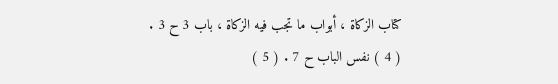كتاب الزكاة ، أبواب ما تجب فيه الزكاة ، باب 3 ح 3 . ( 4 ) نفس الباب ح 7 . ( 5 )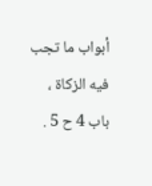أبواب ما تجب فيه الزكاة ، باب 4 ح 5 .